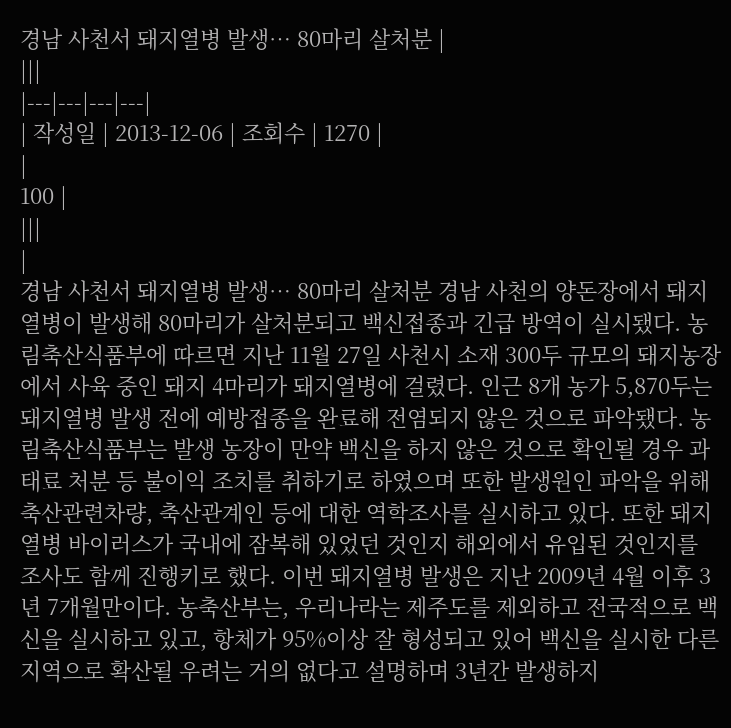경남 사천서 돼지열병 발생… 80마리 살처분 |
|||
|---|---|---|---|
| 작성일 | 2013-12-06 | 조회수 | 1270 |
|
100 |
|||
|
경남 사천서 돼지열병 발생… 80마리 살처분 경남 사천의 양돈장에서 돼지열병이 발생해 80마리가 살처분되고 백신접종과 긴급 방역이 실시됐다. 농림축산식품부에 따르면 지난 11월 27일 사천시 소재 300두 규모의 돼지농장에서 사육 중인 돼지 4마리가 돼지열병에 걸렸다. 인근 8개 농가 5,870두는 돼지열병 발생 전에 예방접종을 완료해 전염되지 않은 것으로 파악됐다. 농림축산식품부는 발생 농장이 만약 백신을 하지 않은 것으로 확인될 경우 과태료 처분 등 불이익 조치를 취하기로 하였으며 또한 발생원인 파악을 위해 축산관련차량, 축산관계인 등에 대한 역학조사를 실시하고 있다. 또한 돼지열병 바이러스가 국내에 잠복해 있었던 것인지 해외에서 유입된 것인지를 조사도 함께 진행키로 했다. 이번 돼지열병 발생은 지난 2009년 4월 이후 3년 7개월만이다. 농축산부는, 우리나라는 제주도를 제외하고 전국적으로 백신을 실시하고 있고, 항체가 95%이상 잘 형성되고 있어 백신을 실시한 다른 지역으로 확산될 우려는 거의 없다고 설명하며 3년간 발생하지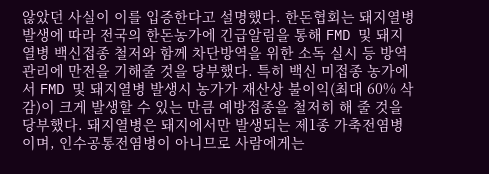않았던 사실이 이를 입증한다고 설명했다. 한돈협회는 돼지열병 발생에 따라 전국의 한돈농가에 긴급알림을 통해 FMD 및 돼지열병 백신접종 철저와 함께 차단방역을 위한 소독 실시 등 방역관리에 만전을 기해줄 것을 당부했다. 특히 백신 미접종 농가에서 FMD 및 돼지열병 발생시 농가가 재산상 불이익(최대 60% 삭감)이 크게 발생할 수 있는 만큼 예방접종을 철저히 해 줄 것을 당부했다. 돼지열병은 돼지에서만 발생되는 제1종 가축전염병이며, 인수공통전염병이 아니므로 사람에게는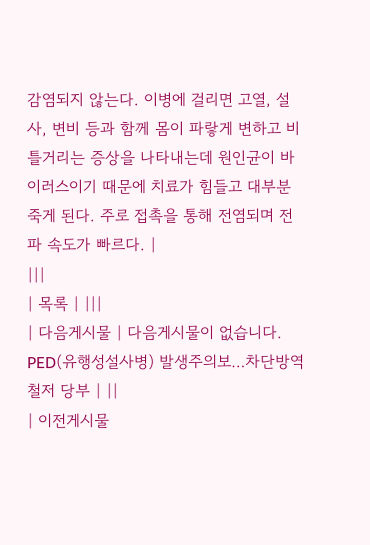감염되지 않는다. 이병에 걸리면 고열, 설사, 변비 등과 함께 몸이 파랗게 변하고 비틀거리는 증상을 나타내는데 원인균이 바이러스이기 때문에 치료가 힘들고 대부분 죽게 된다. 주로 접촉을 통해 전염되며 전파 속도가 빠르다. |
|||
| 목록 | |||
| 다음게시물 | 다음게시물이 없습니다. PED(유행성설사병) 발생주의보…차단방역 철저 당부 | ||
| 이전게시물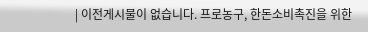| 이전게시물이 없습니다. 프로농구, 한돈소비촉진을 위한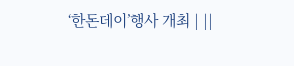‘한돈데이’행사 개최 | ||